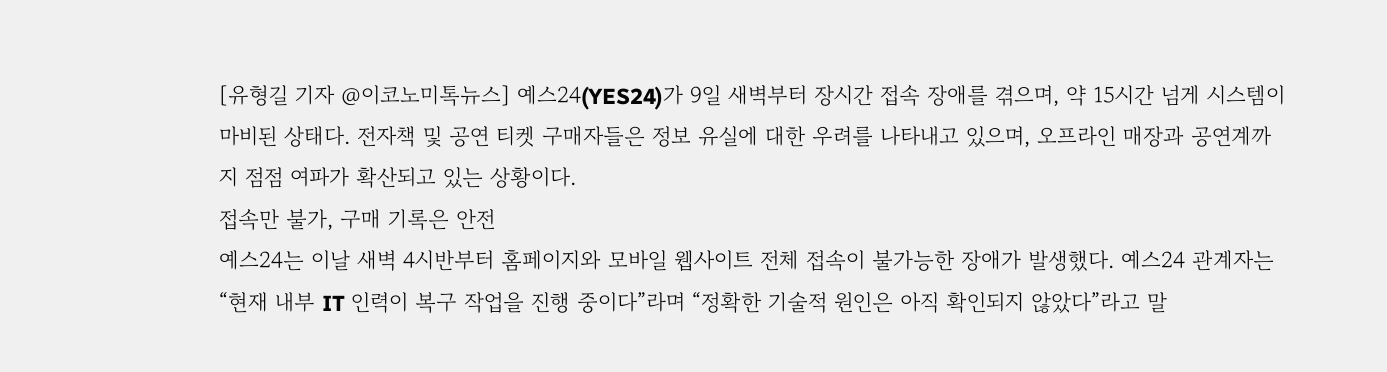[유형길 기자 @이코노미톡뉴스] 예스24(YES24)가 9일 새벽부터 장시간 접속 장애를 겪으며, 약 15시간 넘게 시스템이 마비된 상태다. 전자책 및 공연 티켓 구매자들은 정보 유실에 대한 우려를 나타내고 있으며, 오프라인 매장과 공연계까지 점점 여파가 확산되고 있는 상황이다.
접속만 불가, 구매 기록은 안전
예스24는 이날 새벽 4시반부터 홈페이지와 모바일 웹사이트 전체 접속이 불가능한 장애가 발생했다. 예스24 관계자는 “현재 내부 IT 인력이 복구 작업을 진행 중이다”라며 “정확한 기술적 원인은 아직 확인되지 않았다”라고 말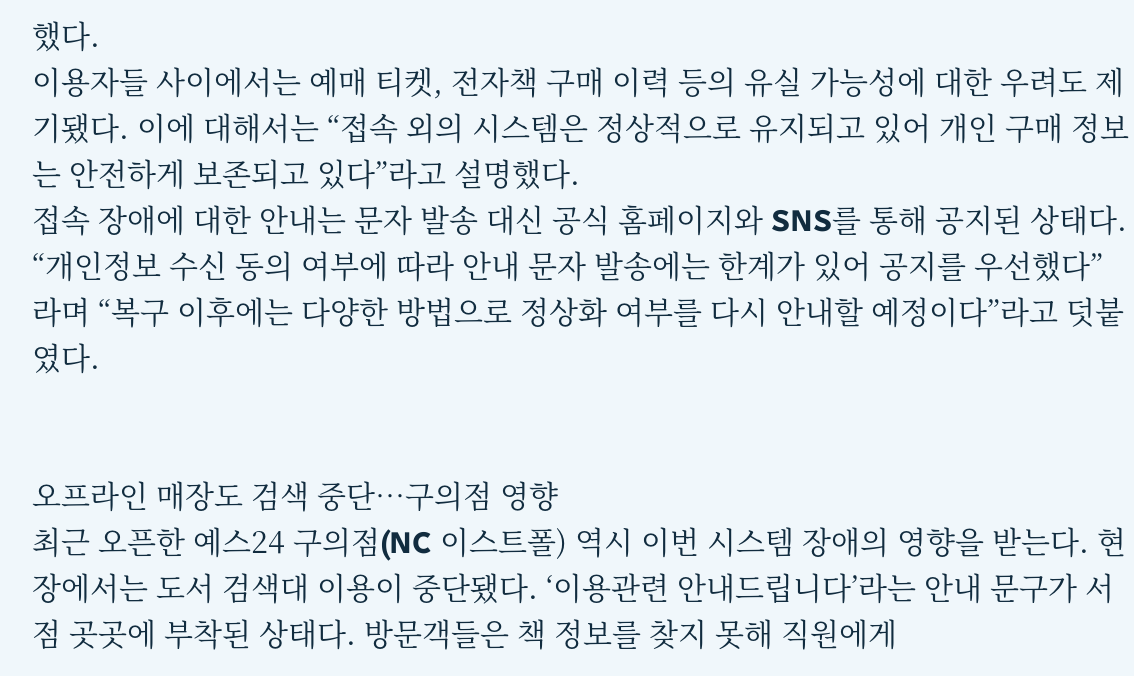했다.
이용자들 사이에서는 예매 티켓, 전자책 구매 이력 등의 유실 가능성에 대한 우려도 제기됐다. 이에 대해서는 “접속 외의 시스템은 정상적으로 유지되고 있어 개인 구매 정보는 안전하게 보존되고 있다”라고 설명했다.
접속 장애에 대한 안내는 문자 발송 대신 공식 홈페이지와 SNS를 통해 공지된 상태다. “개인정보 수신 동의 여부에 따라 안내 문자 발송에는 한계가 있어 공지를 우선했다”라며 “복구 이후에는 다양한 방법으로 정상화 여부를 다시 안내할 예정이다”라고 덧붙였다.


오프라인 매장도 검색 중단…구의점 영향
최근 오픈한 예스24 구의점(NC 이스트폴) 역시 이번 시스템 장애의 영향을 받는다. 현장에서는 도서 검색대 이용이 중단됐다. ‘이용관련 안내드립니다’라는 안내 문구가 서점 곳곳에 부착된 상태다. 방문객들은 책 정보를 찾지 못해 직원에게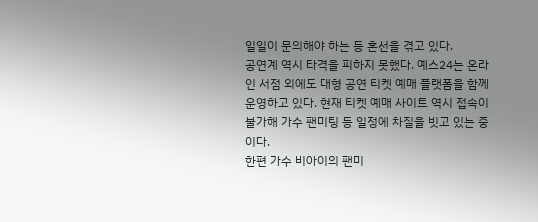일일이 문의해야 하는 등 혼선을 겪고 있다.
공연계 역시 타격을 피하지 못했다. 예스24는 온라인 서점 외에도 대형 공연 티켓 예매 플랫폼을 함께 운영하고 있다. 현재 티켓 예매 사이트 역시 접속이 불가해 가수 팬미팅 등 일정에 차질을 빗고 있는 중이다.
한편 가수 비아이의 팬미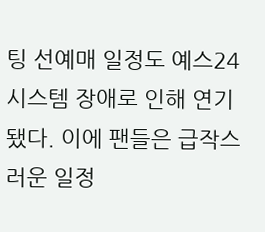팅 선예매 일정도 예스24 시스템 장애로 인해 연기됐다. 이에 팬들은 급작스러운 일정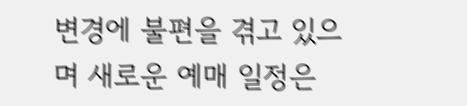변경에 불편을 겪고 있으며 새로운 예매 일정은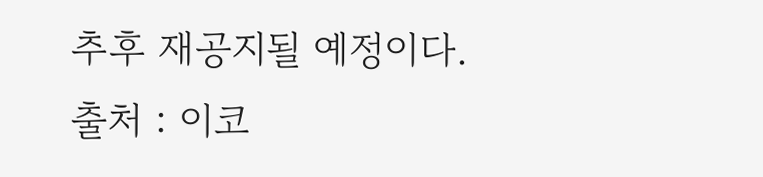추후 재공지될 예정이다.
출처 : 이코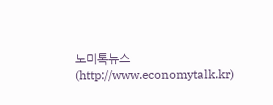노미톡뉴스(http://www.economytalk.kr)